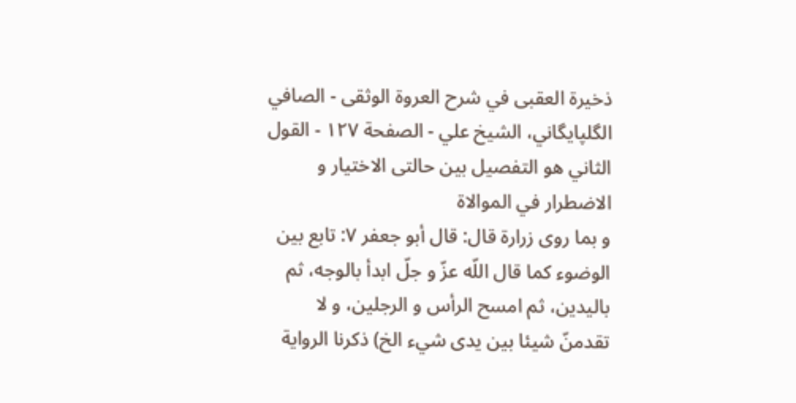ذخيرة العقبى في شرح العروة الوثقى - الصافي الگلپايگاني، الشيخ علي - الصفحة ١٢٧ - القول الثاني هو التفصيل بين حالتى الاختيار و الاضطرار في الموالاة
و بما روى زرارة قال: قال أبو جعفر ٧: تابع بين الوضوء كما قال اللّه عزّ و جلّ ابدأ بالوجه، ثم باليدين، ثم امسح الرأس و الرجلين، و لا تقدمنّ شيئا بين يدى شيء الخ) ذكرنا الرواية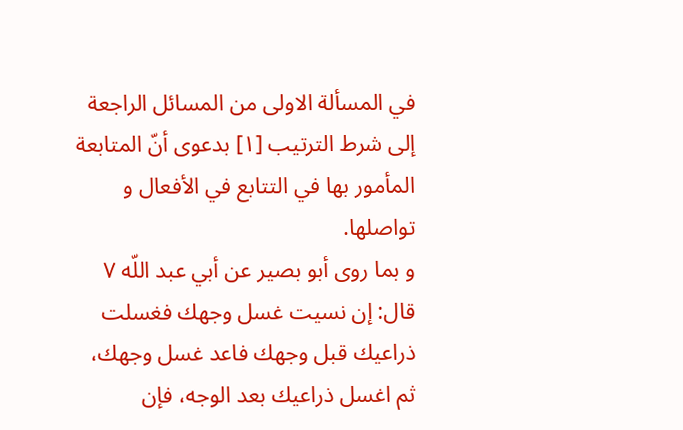في المسألة الاولى من المسائل الراجعة إلى شرط الترتيب [١] بدعوى أنّ المتابعة المأمور بها في التتابع في الأفعال و تواصلها.
و بما روى أبو بصير عن أبي عبد اللّه ٧ قال: إن نسيت غسل وجهك فغسلت ذراعيك قبل وجهك فاعد غسل وجهك، ثم اغسل ذراعيك بعد الوجه، فإن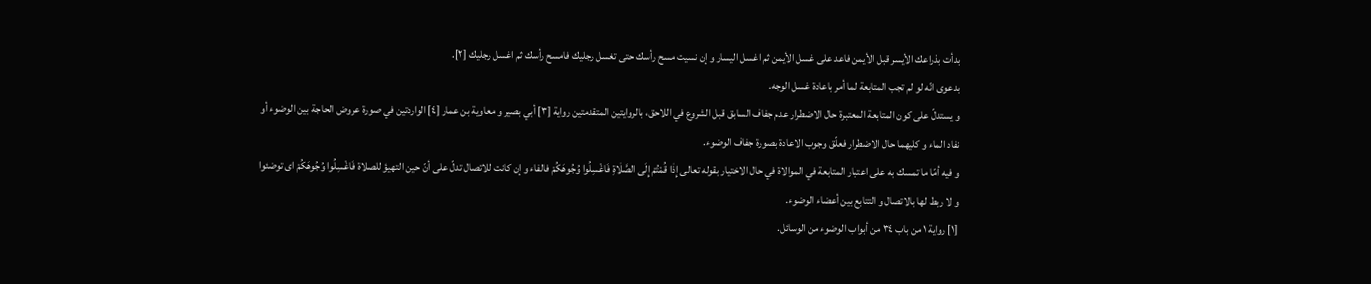بدأت بذراعك الأيسر قبل الأيمن فاعد على غسل الأيمن ثم اغسل اليسار و إن نسيت مسح رأسك حتى تغسل رجليك فامسح رأسك ثم اغسل رجليك [٢].
بدعوى انّه لو لم تجب المتابعة لما أمر باعادة غسل الوجه.
و يستدلّ على كون المتابعة المعتبرة حال الاضطرار عدم جفاف السابق قبل الشروع في اللاحق، بالروايتين المتقدمتين رواية [٣] أبي بصير و معاوية بن عمار [٤] الواردتين في صورة عروض الحاجة بين الوضوء أو نفاد الماء و كليهما حال الاضطرار فعلّق وجوب الاعادة بصورة جفاف الوضوء.
و فيه أمّا ما تمسك به على اعتبار المتابعة في الموالاة في حال الاختيار بقوله تعالى إِذٰا قُمْتُمْ إِلَى الصَّلٰاةِ فَاغْسِلُوا وُجُوهَكُمْ فالفاء و إن كانت للاتصال تدلّ على أنّ حين التهيؤ للصلاة فَاغْسِلُوا وُجُوهَكُمْ اى توضئوا و لا ربط لها بالاتصال و التتابع بين أعضاء الوضوء.
[١] رواية ١ من باب ٣٤ من أبواب الوضوء من الوسائل.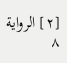[٢] الرواية ٨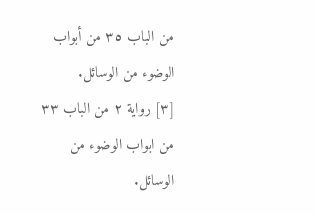من الباب ٣٥ من أبواب الوضوء من الوسائل.
[٣] رواية ٢ من الباب ٣٣ من ابواب الوضوء من الوسائل.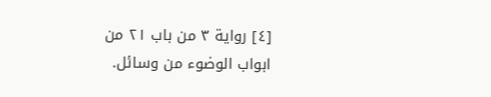[٤] رواية ٣ من باب ٢١ من ابواب الوضوء من وسائل.